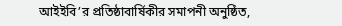আইইবি’র প্রতিষ্ঠাবার্ষিকীর সমাপনী অনুষ্ঠিত,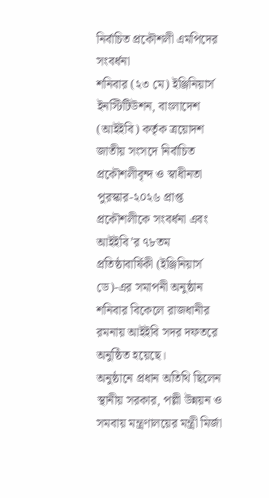নির্বাচিত প্রকৌশলী এমপিদের সংবর্ধনা
শনিবার (২৩ মে) ইঞ্জিনিয়ার্স ইনস্টিটিউশন, বাংলাদেশ (আইইবি) কর্তৃক ত্রয়োদশ জাতীয় সংসদে নির্বাচিত প্রকৌশলীবৃন্দ ও স্বাধীনতা পুরস্কার-২০২৬ প্রাপ্ত প্রকৌশলীকে সংবর্ধনা এবং আইইবি’র ৭৮তম প্রতিষ্ঠাবার্ষিকী (ইঞ্জিনিয়ার্স ডে)-এর সমাপনী অনুষ্ঠান শনিবার বিকেলে রাজধানীর রমনায় আইইবি সদর দফতরে অনুষ্ঠিত হয়েছে।
অনুষ্ঠানে প্রধান অতিথি ছিলেন স্থানীয় সরকার, পল্লী উন্নয়ন ও সমবায় মন্ত্রণালয়ের মন্ত্রী মির্জা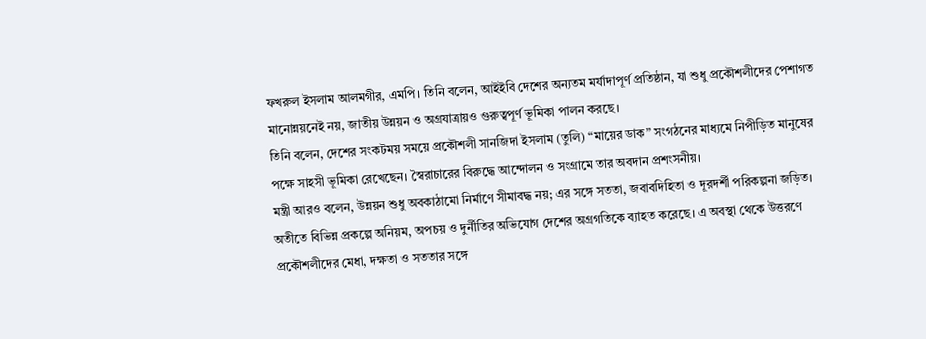ফখরুল ইসলাম আলমগীর, এমপি। তিনি বলেন, আইইবি দেশের অন্যতম মর্যাদাপূর্ণ প্রতিষ্ঠান, যা শুধু প্রকৌশলীদের পেশাগত মানোন্নয়নেই নয়, জাতীয় উন্নয়ন ও অগ্রযাত্রায়ও গুরুত্বপূর্ণ ভূমিকা পালন করছে।
তিনি বলেন, দেশের সংকটময় সময়ে প্রকৌশলী সানজিদা ইসলাম (তুলি) “মায়ের ডাক” সংগঠনের মাধ্যমে নিপীড়িত মানুষের পক্ষে সাহসী ভূমিকা রেখেছেন। স্বৈরাচারের বিরুদ্ধে আন্দোলন ও সংগ্রামে তার অবদান প্রশংসনীয়।
মন্ত্রী আরও বলেন, উন্নয়ন শুধু অবকাঠামো নির্মাণে সীমাবদ্ধ নয়; এর সঙ্গে সততা, জবাবদিহিতা ও দূরদর্শী পরিকল্পনা জড়িত।
অতীতে বিভিন্ন প্রকল্পে অনিয়ম, অপচয় ও দুর্নীতির অভিযোগ দেশের অগ্রগতিকে ব্যাহত করেছে। এ অবস্থা থেকে উত্তরণে প্রকৌশলীদের মেধা, দক্ষতা ও সততার সঙ্গে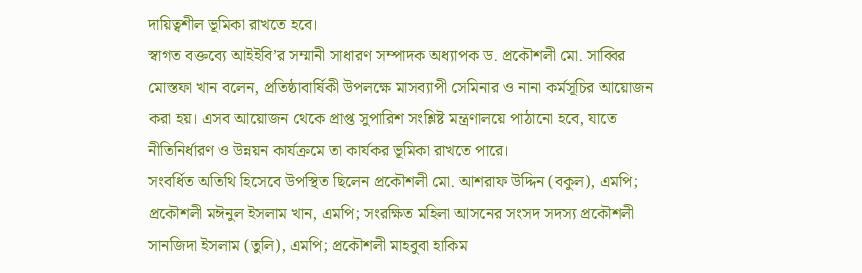দায়িত্বশীল ভূমিকা রাখতে হবে।
স্বাগত বক্তব্যে আইইবি’র সম্মানী সাধারণ সম্পাদক অধ্যাপক ড. প্রকৌশলী মো. সাব্বির মোস্তফা খান বলেন, প্রতিষ্ঠাবার্ষিকী উপলক্ষে মাসব্যাপী সেমিনার ও নানা কর্মসূচির আয়োজন করা হয়। এসব আয়োজন থেকে প্রাপ্ত সুপারিশ সংশ্লিষ্ট মন্ত্রণালয়ে পাঠানো হবে, যাতে নীতিনির্ধারণ ও উন্নয়ন কার্যক্রমে তা কার্যকর ভূমিকা রাখতে পারে।
সংবর্ধিত অতিথি হিসেবে উপস্থিত ছিলেন প্রকৌশলী মো. আশরাফ উদ্দিন (বকুল), এমপি; প্রকৌশলী মঈনুল ইসলাম খান, এমপি; সংরক্ষিত মহিলা আসনের সংসদ সদস্য প্রকৌশলী সানজিদা ইসলাম (তুলি), এমপি; প্রকৌশলী মাহবুবা হাকিম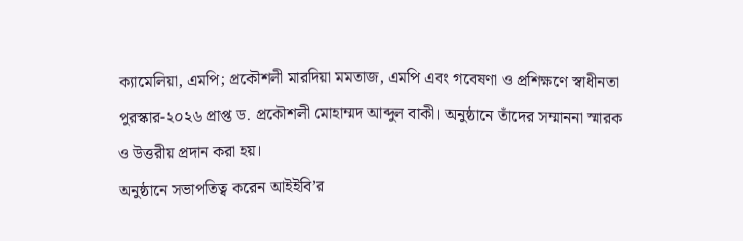ক্যামেলিয়া, এমপি; প্রকৌশলী মারদিয়া মমতাজ, এমপি এবং গবেষণা ও প্রশিক্ষণে স্বাধীনতা পুরস্কার-২০২৬ প্রাপ্ত ড. প্রকৌশলী মোহাম্মদ আব্দুল বাকী। অনুষ্ঠানে তাঁদের সম্মাননা স্মারক ও উত্তরীয় প্রদান করা হয়।
অনুষ্ঠানে সভাপতিত্ব করেন আইইবি’র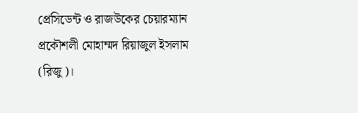প্রেসিডেন্ট ও রাজউকের চেয়ারম্যান প্রকৌশলী মোহাম্মদ রিয়াজুল ইসলাম (রিজু)।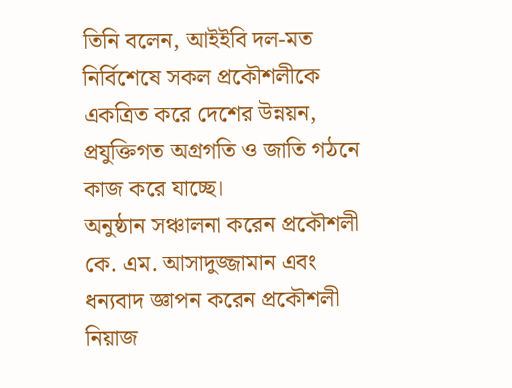তিনি বলেন, আইইবি দল-মত নির্বিশেষে সকল প্রকৌশলীকে একত্রিত করে দেশের উন্নয়ন, প্রযুক্তিগত অগ্রগতি ও জাতি গঠনে কাজ করে যাচ্ছে।
অনুষ্ঠান সঞ্চালনা করেন প্রকৌশলী কে. এম. আসাদুজ্জামান এবং ধন্যবাদ জ্ঞাপন করেন প্রকৌশলী নিয়াজ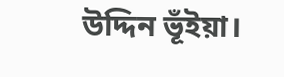উদ্দিন ভূঁইয়া।